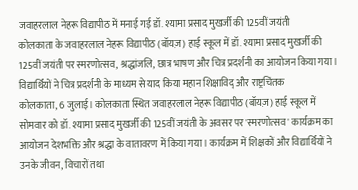जवाहरलाल नेहरू विद्यापीठ में मनाई गई डॉ. श्यामा प्रसाद मुखर्जी की 125वीं जयंती
कोलकाता के जवाहरलाल नेहरू विद्यापीठ (बॉयज़) हाई स्कूल में डॉ. श्यामा प्रसाद मुखर्जी की 125वीं जयंती पर स्मरणोत्सव, श्रद्धांजलि, छात्र भाषण और चित्र प्रदर्शनी का आयोजन किया गया।
विद्यार्थियों ने चित्र प्रदर्शनी के माध्यम से याद किया महान शिक्षाविद् और राष्ट्रचिंतक
कोलकाता, 6 जुलाई। कोलकाता स्थित जवाहरलाल नेहरू विद्यापीठ (बॉयज़) हाई स्कूल में सोमवार को डॉ. श्यामा प्रसाद मुखर्जी की 125वीं जयंती के अवसर पर 'स्मरणोत्सव' कार्यक्रम का आयोजन देशभक्ति और श्रद्धा के वातावरण में किया गया। कार्यक्रम में शिक्षकों और विद्यार्थियों ने उनके जीवन, विचारों तथा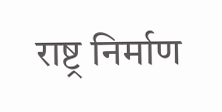राष्ट्र निर्माण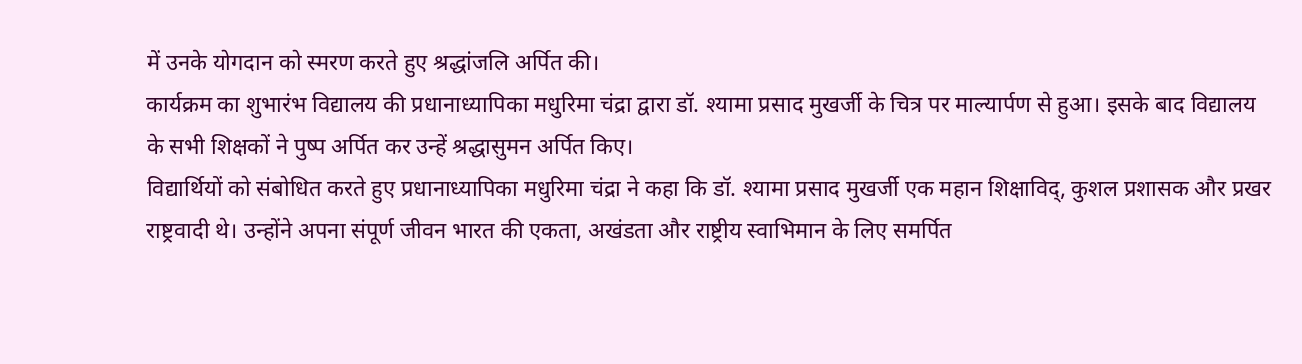में उनके योगदान को स्मरण करते हुए श्रद्धांजलि अर्पित की।
कार्यक्रम का शुभारंभ विद्यालय की प्रधानाध्यापिका मधुरिमा चंद्रा द्वारा डॉ. श्यामा प्रसाद मुखर्जी के चित्र पर माल्यार्पण से हुआ। इसके बाद विद्यालय के सभी शिक्षकों ने पुष्प अर्पित कर उन्हें श्रद्धासुमन अर्पित किए।
विद्यार्थियों को संबोधित करते हुए प्रधानाध्यापिका मधुरिमा चंद्रा ने कहा कि डॉ. श्यामा प्रसाद मुखर्जी एक महान शिक्षाविद्, कुशल प्रशासक और प्रखर राष्ट्रवादी थे। उन्होंने अपना संपूर्ण जीवन भारत की एकता, अखंडता और राष्ट्रीय स्वाभिमान के लिए समर्पित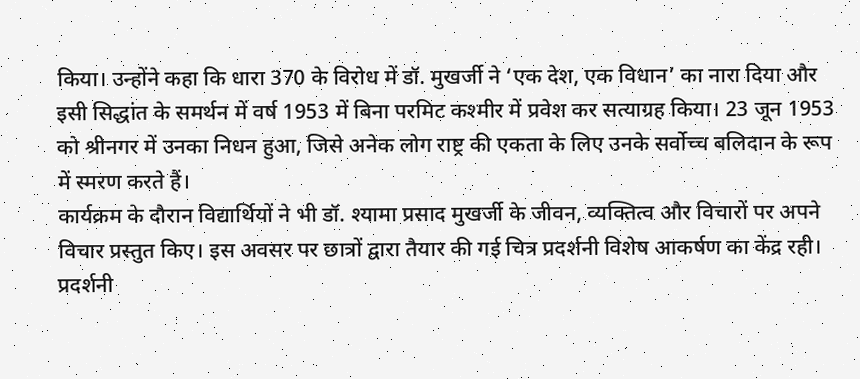किया। उन्होंने कहा कि धारा 370 के विरोध में डॉ. मुखर्जी ने ‘एक देश, एक विधान’ का नारा दिया और इसी सिद्धांत के समर्थन में वर्ष 1953 में बिना परमिट कश्मीर में प्रवेश कर सत्याग्रह किया। 23 जून 1953 को श्रीनगर में उनका निधन हुआ, जिसे अनेक लोग राष्ट्र की एकता के लिए उनके सर्वोच्च बलिदान के रूप में स्मरण करते हैं।
कार्यक्रम के दौरान विद्यार्थियों ने भी डॉ. श्यामा प्रसाद मुखर्जी के जीवन, व्यक्तित्व और विचारों पर अपने विचार प्रस्तुत किए। इस अवसर पर छात्रों द्वारा तैयार की गई चित्र प्रदर्शनी विशेष आकर्षण का केंद्र रही। प्रदर्शनी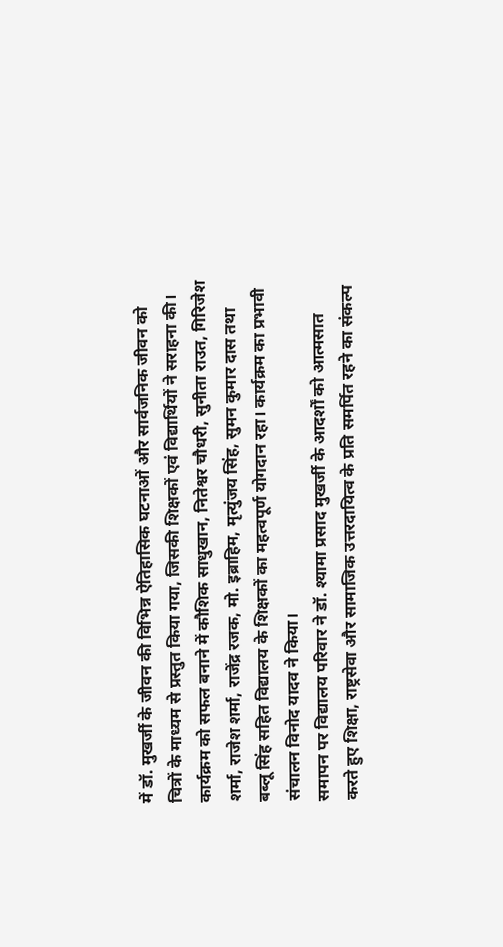में डॉ. मुखर्जी के जीवन की विभिन्न ऐतिहासिक घटनाओं और सार्वजनिक जीवन को चित्रों के माध्यम से प्रस्तुत किया गया, जिसकी शिक्षकों एवं विद्यार्थियों ने सराहना की।
कार्यक्रम को सफल बनाने में कौशिक साधुखान, नितेश्वर चौधरी, सुनीता राउत, गिरिजेश शर्मा, राजेश शर्मा, राजेंद्र रजक, मो. इब्राहिम, मृत्युंजय सिंह, सुमन कुमार दास तथा बब्लू सिंह सहित विद्यालय के शिक्षकों का महत्वपूर्ण योगदान रहा। कार्यक्रम का प्रभावी संचालन विनोद यादव ने किया।
समापन पर विद्यालय परिवार ने डॉ. श्यामा प्रसाद मुखर्जी के आदर्शों को आत्मसात करते हुए शिक्षा, राष्ट्रसेवा और सामाजिक उत्तरदायित्व के प्रति समर्पित रहने का संकल्प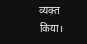व्यक्त किया।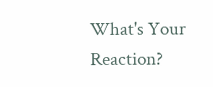What's Your Reaction?